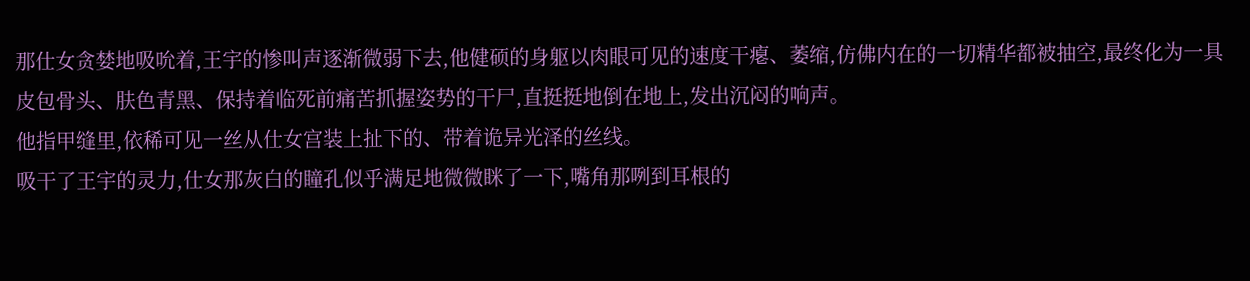那仕女贪婪地吸吮着,王宇的惨叫声逐渐微弱下去,他健硕的身躯以肉眼可见的速度干瘪、萎缩,仿佛内在的一切精华都被抽空,最终化为一具皮包骨头、肤色青黑、保持着临死前痛苦抓握姿势的干尸,直挺挺地倒在地上,发出沉闷的响声。
他指甲缝里,依稀可见一丝从仕女宫装上扯下的、带着诡异光泽的丝线。
吸干了王宇的灵力,仕女那灰白的瞳孔似乎满足地微微眯了一下,嘴角那咧到耳根的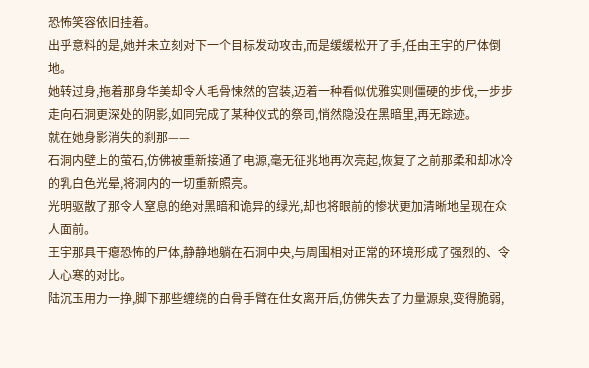恐怖笑容依旧挂着。
出乎意料的是,她并未立刻对下一个目标发动攻击,而是缓缓松开了手,任由王宇的尸体倒地。
她转过身,拖着那身华美却令人毛骨悚然的宫装,迈着一种看似优雅实则僵硬的步伐,一步步走向石洞更深处的阴影,如同完成了某种仪式的祭司,悄然隐没在黑暗里,再无踪迹。
就在她身影消失的刹那——
石洞内壁上的萤石,仿佛被重新接通了电源,毫无征兆地再次亮起,恢复了之前那柔和却冰冷的乳白色光晕,将洞内的一切重新照亮。
光明驱散了那令人窒息的绝对黑暗和诡异的绿光,却也将眼前的惨状更加清晰地呈现在众人面前。
王宇那具干瘪恐怖的尸体,静静地躺在石洞中央,与周围相对正常的环境形成了强烈的、令人心寒的对比。
陆沉玉用力一挣,脚下那些缠绕的白骨手臂在仕女离开后,仿佛失去了力量源泉,变得脆弱,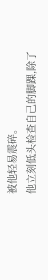被他轻易震碎。
他立刻低头检查自己的脚踝,除了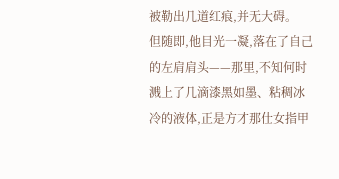被勒出几道红痕,并无大碍。
但随即,他目光一凝,落在了自己的左肩肩头——那里,不知何时溅上了几滴漆黑如墨、粘稠冰冷的液体,正是方才那仕女指甲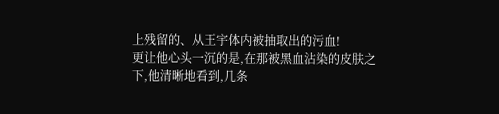上残留的、从王宇体内被抽取出的污血!
更让他心头一沉的是,在那被黑血沾染的皮肤之下,他清晰地看到,几条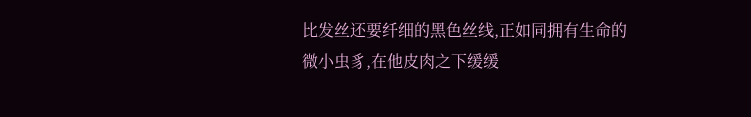比发丝还要纤细的黑色丝线,正如同拥有生命的微小虫豸,在他皮肉之下缓缓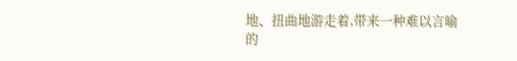地、扭曲地游走着,带来一种难以言喻的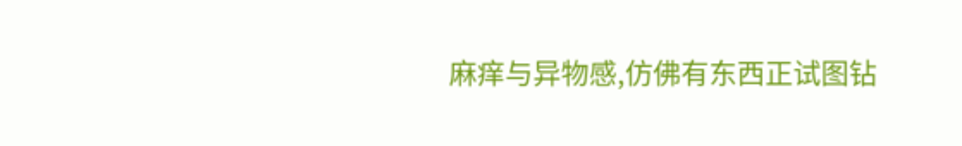麻痒与异物感,仿佛有东西正试图钻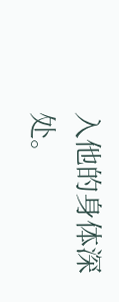入他的身体深处。